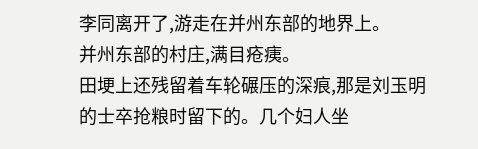李同离开了,游走在并州东部的地界上。
并州东部的村庄,满目疮痍。
田埂上还残留着车轮碾压的深痕,那是刘玉明的士卒抢粮时留下的。几个妇人坐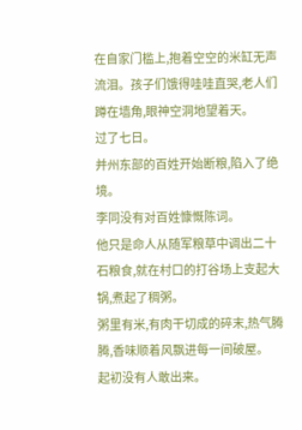在自家门槛上,抱着空空的米缸无声流泪。孩子们饿得哇哇直哭,老人们蹲在墙角,眼神空洞地望着天。
过了七日。
并州东部的百姓开始断粮,陷入了绝境。
李同没有对百姓慷慨陈词。
他只是命人从随军粮草中调出二十石粮食,就在村口的打谷场上支起大锅,煮起了稠粥。
粥里有米,有肉干切成的碎末,热气腾腾,香味顺着风飘进每一间破屋。
起初没有人敢出来。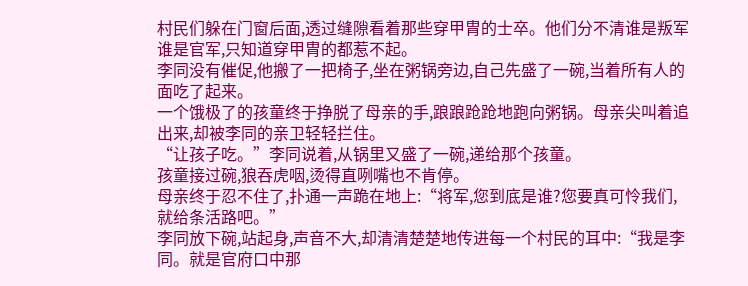村民们躲在门窗后面,透过缝隙看着那些穿甲胄的士卒。他们分不清谁是叛军谁是官军,只知道穿甲胄的都惹不起。
李同没有催促,他搬了一把椅子,坐在粥锅旁边,自己先盛了一碗,当着所有人的面吃了起来。
一个饿极了的孩童终于挣脱了母亲的手,踉踉跄跄地跑向粥锅。母亲尖叫着追出来,却被李同的亲卫轻轻拦住。
“让孩子吃。”李同说着,从锅里又盛了一碗,递给那个孩童。
孩童接过碗,狼吞虎咽,烫得直咧嘴也不肯停。
母亲终于忍不住了,扑通一声跪在地上:“将军,您到底是谁?您要真可怜我们,就给条活路吧。”
李同放下碗,站起身,声音不大,却清清楚楚地传进每一个村民的耳中:“我是李同。就是官府口中那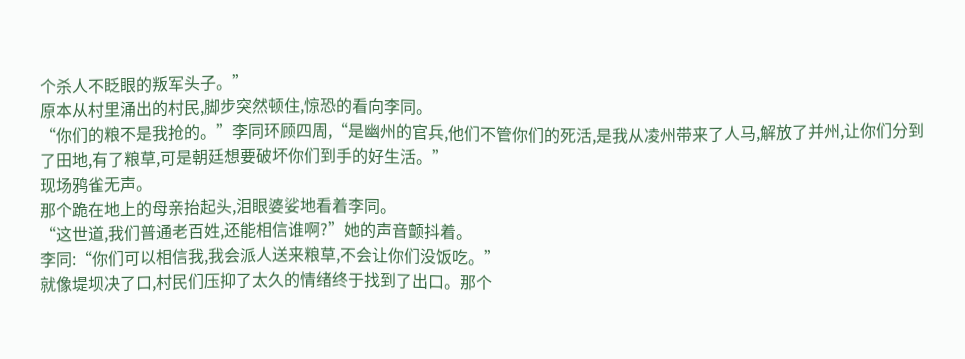个杀人不眨眼的叛军头子。”
原本从村里涌出的村民,脚步突然顿住,惊恐的看向李同。
“你们的粮不是我抢的。”李同环顾四周,“是幽州的官兵,他们不管你们的死活,是我从凌州带来了人马,解放了并州,让你们分到了田地,有了粮草,可是朝廷想要破坏你们到手的好生活。”
现场鸦雀无声。
那个跪在地上的母亲抬起头,泪眼婆娑地看着李同。
“这世道,我们普通老百姓,还能相信谁啊?”她的声音颤抖着。
李同:“你们可以相信我,我会派人送来粮草,不会让你们没饭吃。”
就像堤坝决了口,村民们压抑了太久的情绪终于找到了出口。那个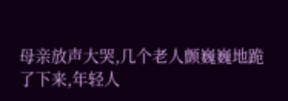母亲放声大哭,几个老人颤巍巍地跪了下来,年轻人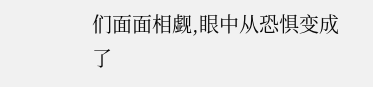们面面相觑,眼中从恐惧变成了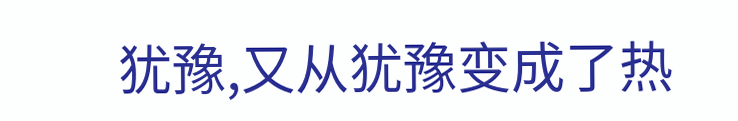犹豫,又从犹豫变成了热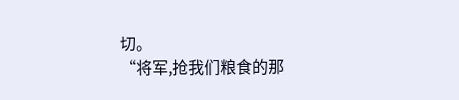切。
“将军,抢我们粮食的那